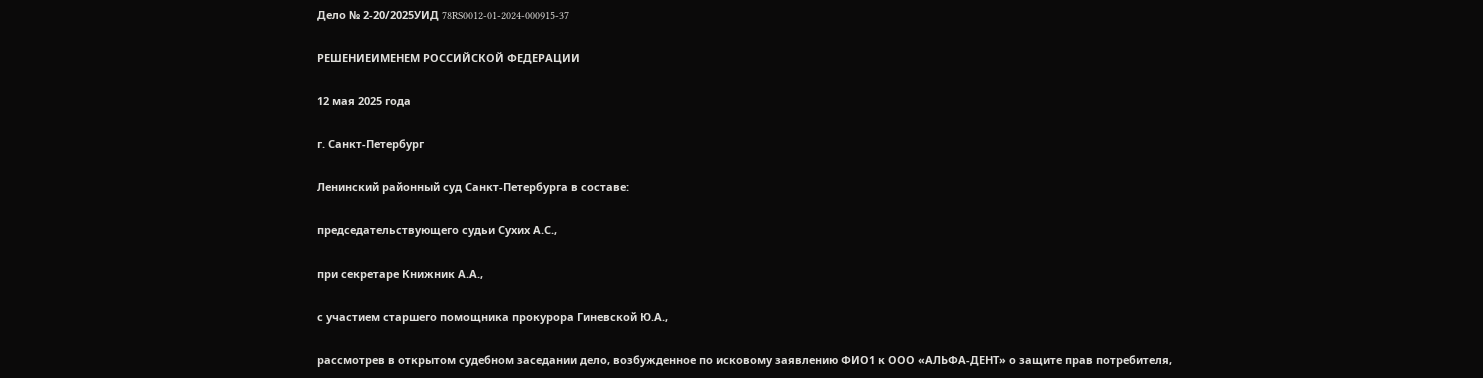Дело № 2-20/2025УИД 78RS0012-01-2024-000915-37

РЕШЕНИЕИМЕНЕМ РОССИЙСКОЙ ФЕДЕРАЦИИ

12 мая 2025 года

г. Санкт-Петербург

Ленинский районный суд Санкт-Петербурга в составе:

председательствующего судьи Сухих А.С.,

при секретаре Книжник А.А.,

с участием старшего помощника прокурора Гиневской Ю.А.,

рассмотрев в открытом судебном заседании дело, возбужденное по исковому заявлению ФИО1 к ООО «АЛЬФА-ДЕНТ» о защите прав потребителя,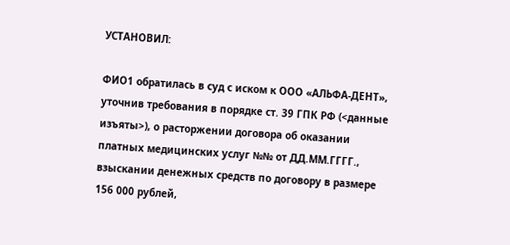УСТАНОВИЛ:

ФИО1 обратилась в суд с иском к ООО «АЛЬФА-ДЕНТ», уточнив требования в порядке ст. 39 ГПК РФ (<данные изъяты>), о расторжении договора об оказании платных медицинских услуг №№ от ДД.ММ.ГГГГ., взыскании денежных средств по договору в размере 156 000 рублей,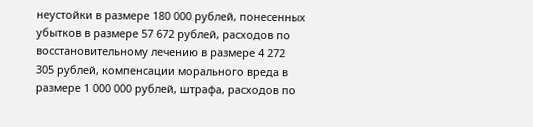неустойки в размере 180 000 рублей, понесенных убытков в размере 57 672 рублей, расходов по восстановительному лечению в размере 4 272 305 рублей, компенсации морального вреда в размере 1 000 000 рублей, штрафа, расходов по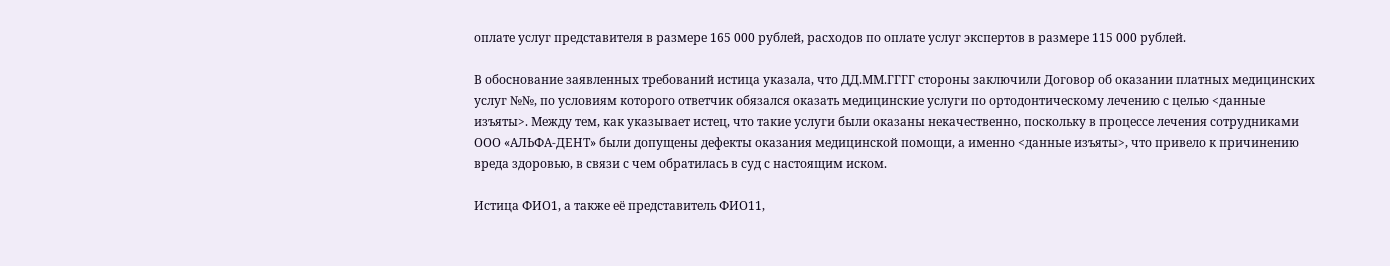оплате услуг представителя в размере 165 000 рублей, расходов по оплате услуг экспертов в размере 115 000 рублей.

В обоснование заявленных требований истица указала, что ДД.ММ.ГГГГ стороны заключили Договор об оказании платных медицинских услуг №№, по условиям которого ответчик обязался оказать медицинские услуги по ортодонтическому лечению с целью <данные изъяты>. Между тем, как указывает истец, что такие услуги были оказаны некачественно, поскольку в процессе лечения сотрудниками ООО «АЛЬФА-ДЕНТ» были допущены дефекты оказания медицинской помощи, а именно <данные изъяты>, что привело к причинению вреда здоровью, в связи с чем обратилась в суд с настоящим иском.

Истица ФИО1, а также её представитель ФИО11,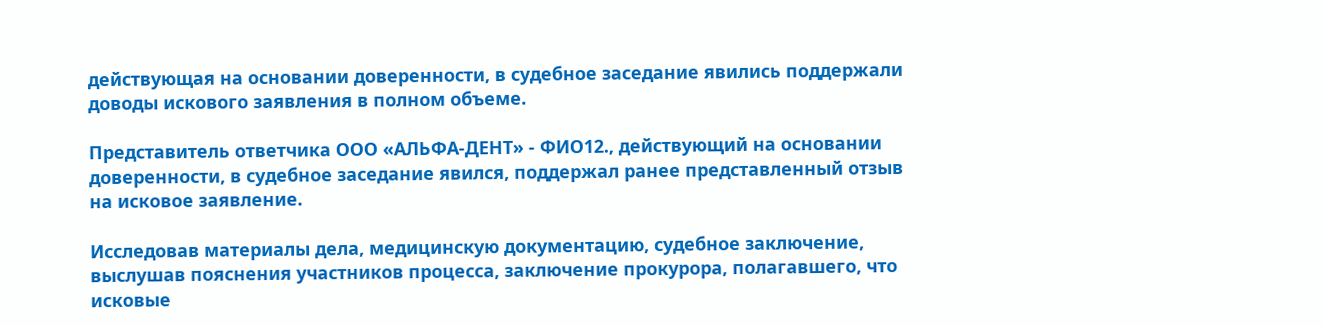действующая на основании доверенности, в судебное заседание явились поддержали доводы искового заявления в полном объеме.

Представитель ответчика ООО «АЛЬФА-ДЕНТ» - ФИО12., действующий на основании доверенности, в судебное заседание явился, поддержал ранее представленный отзыв на исковое заявление.

Исследовав материалы дела, медицинскую документацию, судебное заключение, выслушав пояснения участников процесса, заключение прокурора, полагавшего, что исковые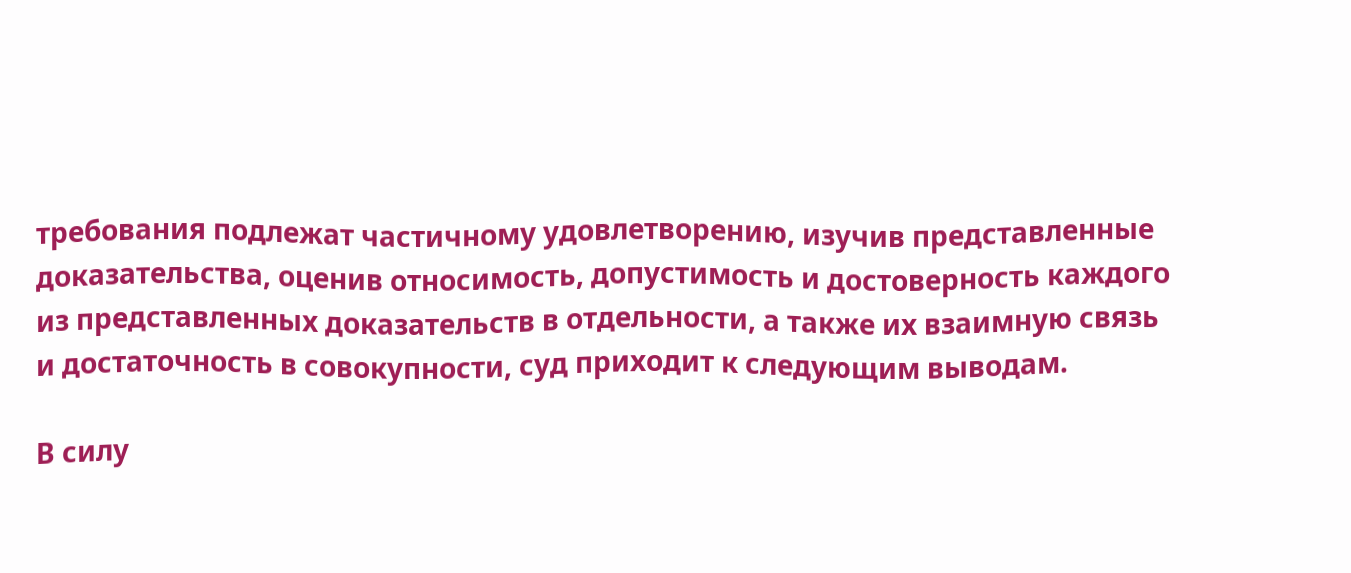требования подлежат частичному удовлетворению, изучив представленные доказательства, оценив относимость, допустимость и достоверность каждого из представленных доказательств в отдельности, а также их взаимную связь и достаточность в совокупности, суд приходит к следующим выводам.

В силу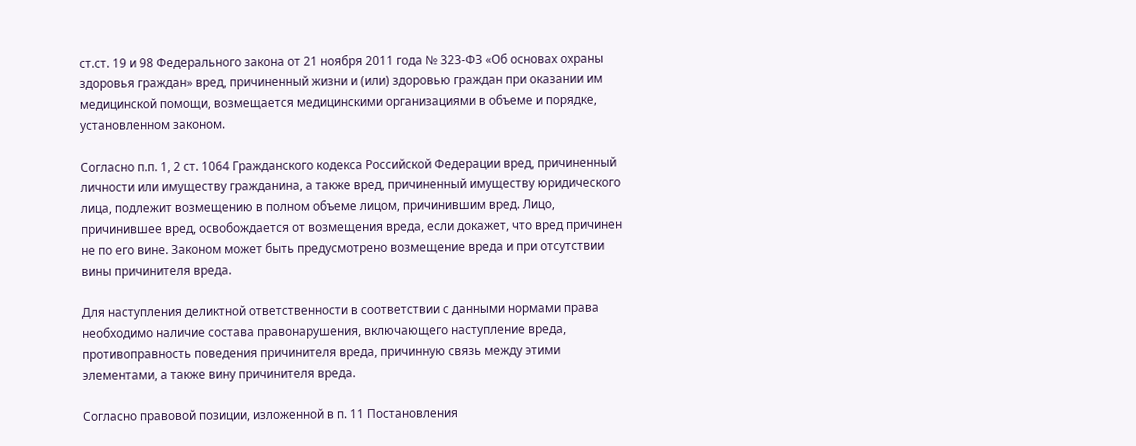ст.ст. 19 и 98 Федерального закона от 21 ноября 2011 года № 323-ФЗ «Об основах охраны здоровья граждан» вред, причиненный жизни и (или) здоровью граждан при оказании им медицинской помощи, возмещается медицинскими организациями в объеме и порядке, установленном законом.

Согласно п.п. 1, 2 ст. 1064 Гражданского кодекса Российской Федерации вред, причиненный личности или имуществу гражданина, а также вред, причиненный имуществу юридического лица, подлежит возмещению в полном объеме лицом, причинившим вред. Лицо, причинившее вред, освобождается от возмещения вреда, если докажет, что вред причинен не по его вине. Законом может быть предусмотрено возмещение вреда и при отсутствии вины причинителя вреда.

Для наступления деликтной ответственности в соответствии с данными нормами права необходимо наличие состава правонарушения, включающего наступление вреда, противоправность поведения причинителя вреда, причинную связь между этими элементами, а также вину причинителя вреда.

Согласно правовой позиции, изложенной в п. 11 Постановления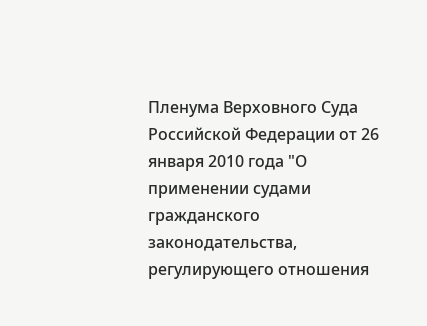Пленума Верховного Суда Российской Федерации от 26 января 2010 года "О применении судами гражданского законодательства, регулирующего отношения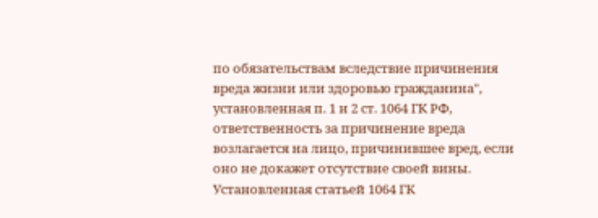по обязательствам вследствие причинения вреда жизни или здоровью гражданина", установленная п. 1 и 2 ст. 1064 ГК РФ, ответственность за причинение вреда возлагается на лицо, причинившее вред, если оно не докажет отсутствие своей вины. Установленная статьей 1064 ГК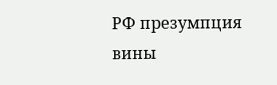РФ презумпция вины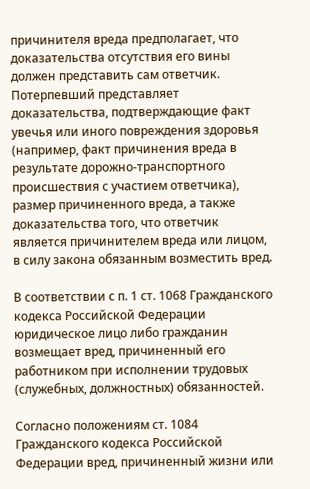причинителя вреда предполагает, что доказательства отсутствия его вины должен представить сам ответчик. Потерпевший представляет доказательства, подтверждающие факт увечья или иного повреждения здоровья (например, факт причинения вреда в результате дорожно-транспортного происшествия с участием ответчика), размер причиненного вреда, а также доказательства того, что ответчик является причинителем вреда или лицом, в силу закона обязанным возместить вред.

В соответствии с п. 1 ст. 1068 Гражданского кодекса Российской Федерации юридическое лицо либо гражданин возмещает вред, причиненный его работником при исполнении трудовых (служебных, должностных) обязанностей.

Согласно положениям ст. 1084 Гражданского кодекса Российской Федерации вред, причиненный жизни или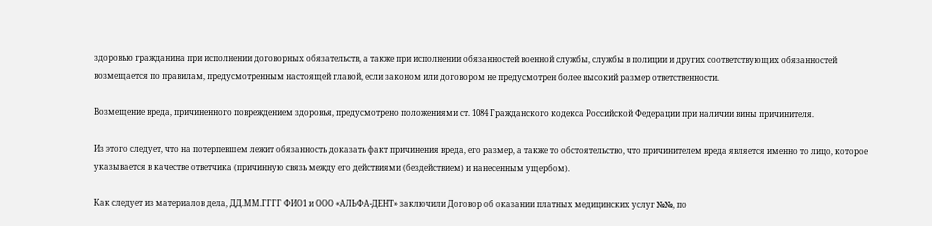здоровью гражданина при исполнении договорных обязательств, а также при исполнении обязанностей военной службы, службы в полиции и других соответствующих обязанностей возмещается по правилам, предусмотренным настоящей главой, если законом или договором не предусмотрен более высокий размер ответственности.

Возмещение вреда, причиненного повреждением здоровья, предусмотрено положениями ст. 1084 Гражданского кодекса Российской Федерации при наличии вины причинителя.

Из этого следует, что на потерпевшем лежит обязанность доказать факт причинения вреда, его размер, а также то обстоятельство, что причинителем вреда является именно то лицо, которое указывается в качестве ответчика (причинную связь между его действиями (бездействием) и нанесенным ущербом).

Как следует из материалов дела, ДД.ММ.ГГГГ ФИО1 и ООО «АЛЬФА-ДЕНТ» заключили Договор об оказании платных медицинских услуг №№, по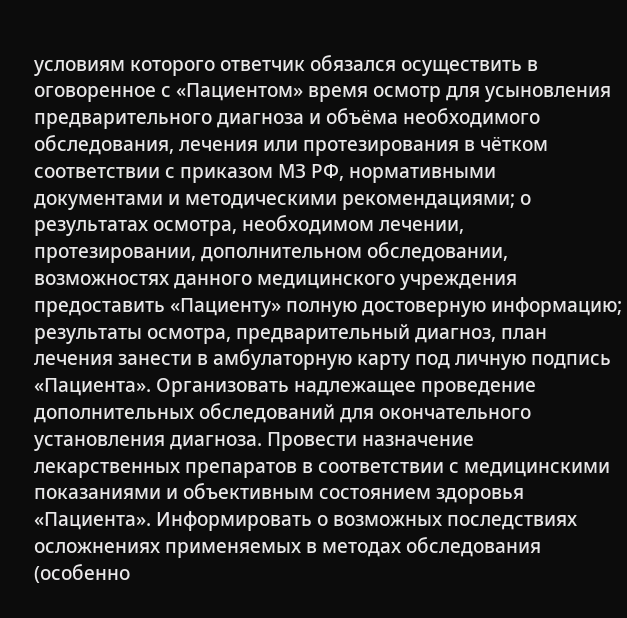условиям которого ответчик обязался осуществить в оговоренное с «Пациентом» время осмотр для усыновления предварительного диагноза и объёма необходимого обследования, лечения или протезирования в чётком соответствии с приказом МЗ РФ, нормативными документами и методическими рекомендациями; о результатах осмотра, необходимом лечении, протезировании, дополнительном обследовании, возможностях данного медицинского учреждения предоставить «Пациенту» полную достоверную информацию; результаты осмотра, предварительный диагноз, план лечения занести в амбулаторную карту под личную подпись «Пациента». Организовать надлежащее проведение дополнительных обследований для окончательного установления диагноза. Провести назначение лекарственных препаратов в соответствии с медицинскими показаниями и объективным состоянием здоровья «Пациента». Информировать о возможных последствиях осложнениях применяемых в методах обследования (особенно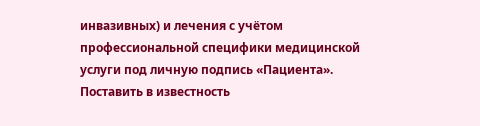инвазивных) и лечения с учётом профессиональной специфики медицинской услуги под личную подпись «Пациента». Поставить в известность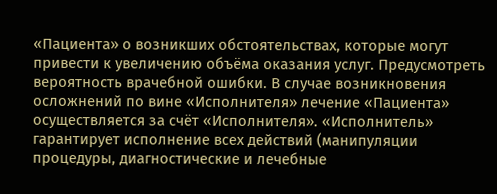«Пациента» о возникших обстоятельствах, которые могут привести к увеличению объёма оказания услуг. Предусмотреть вероятность врачебной ошибки. В случае возникновения осложнений по вине «Исполнителя» лечение «Пациента» осуществляется за счёт «Исполнителя». «Исполнитель» гарантирует исполнение всех действий (манипуляции процедуры, диагностические и лечебные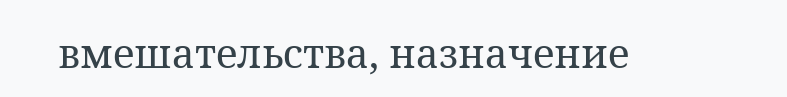вмешательства, назначение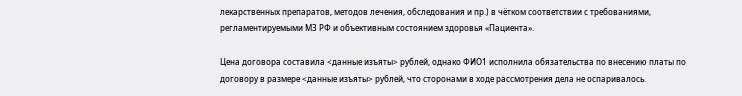лекарственных препаратов, методов лечения, обследования и пр.) в чётком соответствии с требованиями, регламентируемыми МЗ РФ и объективным состоянием здоровья «Пациента».

Цена договора составила <данные изъяты> рублей, однако ФИО1 исполнила обязательства по внесению платы по договору в размере <данные изъяты> рублей, что сторонами в ходе рассмотрения дела не оспаривалось.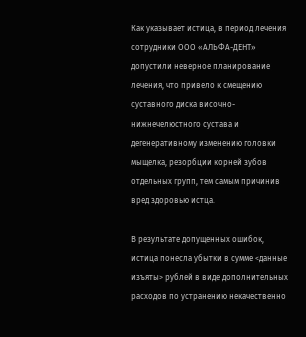Как указывает истица, в период лечения сотрудники ООО «АЛЬФА-ДЕНТ» допустили неверное планирование лечения, что привело к смещению суставного диска височно-нижнечелюстного сустава и дегенеративному изменению головки мыщелка, резорбции корней зубов отдельных групп, тем самым причинив вред здоровью истца.

В результате допущенных ошибок, истица понесла убытки в сумме <данные изъяты> рублей в виде дополнительных расходов по устранению некачественно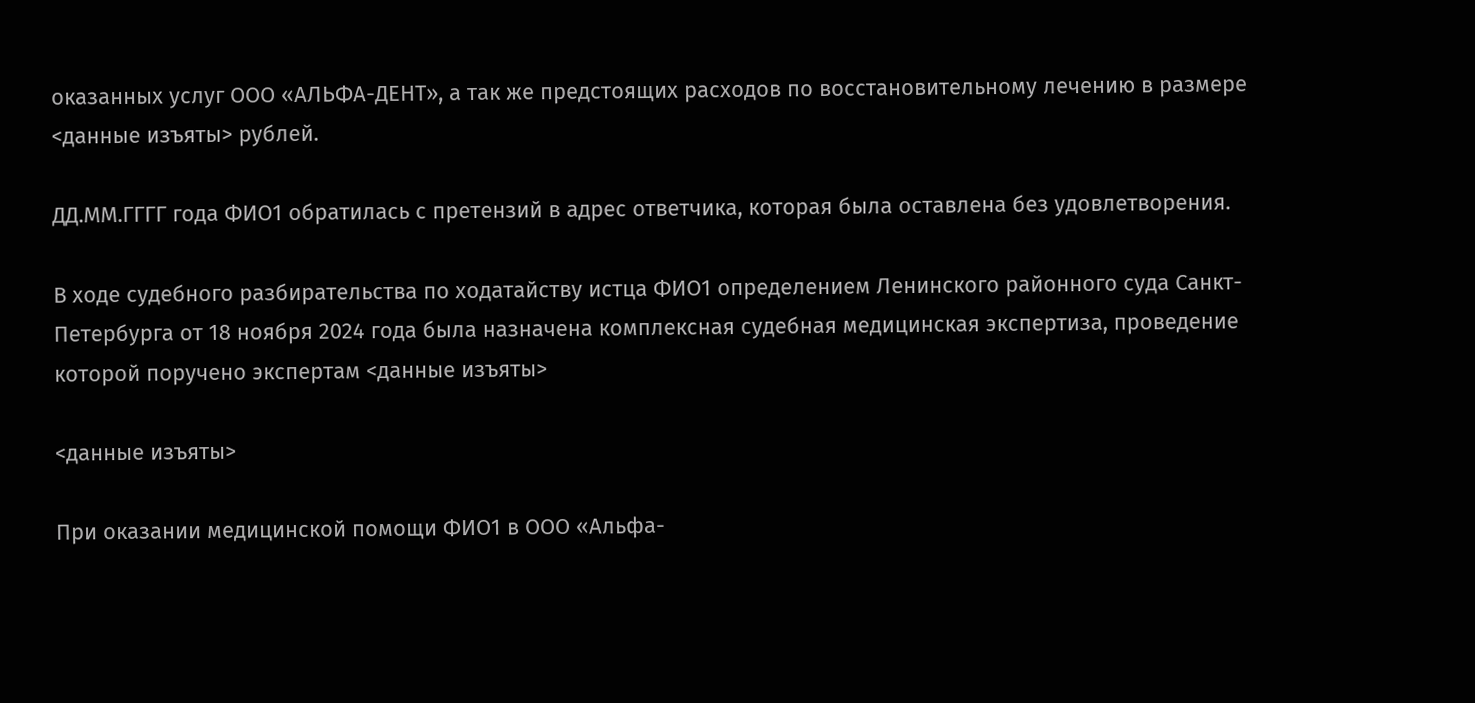оказанных услуг ООО «АЛЬФА-ДЕНТ», а так же предстоящих расходов по восстановительному лечению в размере <данные изъяты> рублей.

ДД.ММ.ГГГГ года ФИО1 обратилась с претензий в адрес ответчика, которая была оставлена без удовлетворения.

В ходе судебного разбирательства по ходатайству истца ФИО1 определением Ленинского районного суда Санкт-Петербурга от 18 ноября 2024 года была назначена комплексная судебная медицинская экспертиза, проведение которой поручено экспертам <данные изъяты>

<данные изъяты>

При оказании медицинской помощи ФИО1 в ООО «Альфа-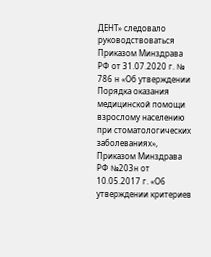ДЕНТ» следовало руководствоваться Приказом Минздрава РФ от 31.07.2020 г. № 786 н «Об утверждении Порядка оказания медицинской помощи взрослому населению при стоматологических заболеваниях», Приказом Минздрава РФ №203н от 10.05.2017 г. «О6 утверждении критериев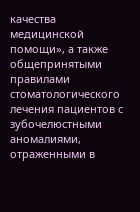качества медицинской помощи», а также общепринятыми правилами стоматологического лечения пациентов с зубочелюстными аномалиями, отраженными в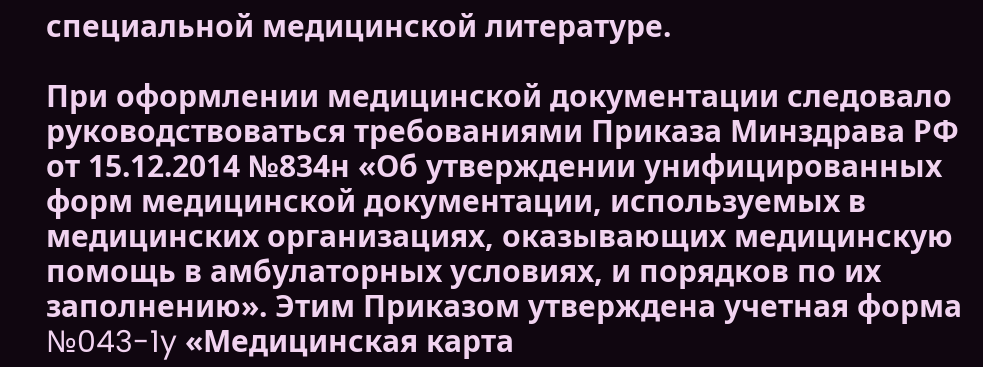специальной медицинской литературе.

При оформлении медицинской документации следовало руководствоваться требованиями Приказа Минздрава РФ от 15.12.2014 №834н «Об утверждении унифицированных форм медицинской документации, используемых в медицинских организациях, оказывающих медицинскую помощь в амбулаторных условиях, и порядков по их заполнению». Этим Приказом утверждена учетная форма №043-1y «Медицинская карта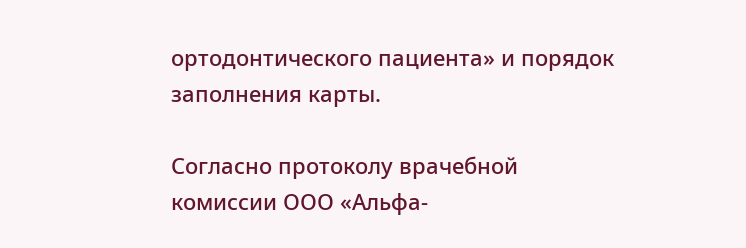ортодонтического пациента» и порядок заполнения карты.

Согласно протоколу врачебной комиссии ООО «Альфа-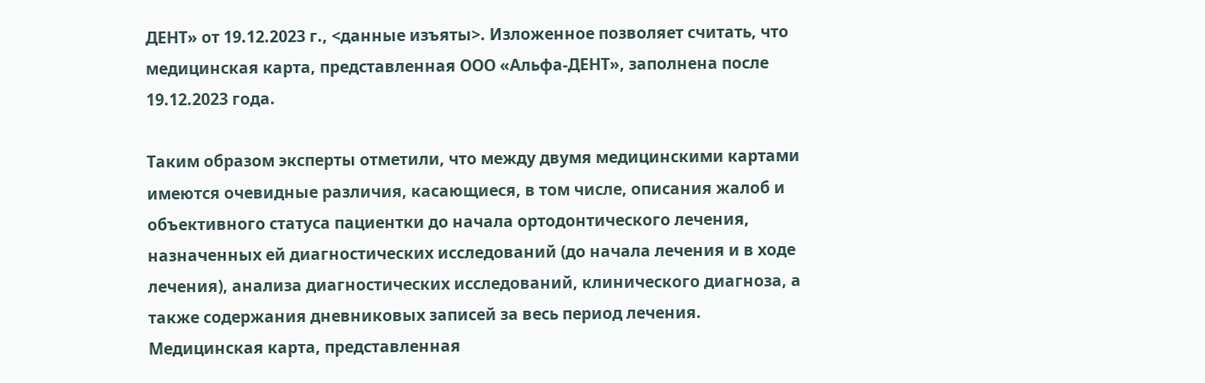ДЕНТ» от 19.12.2023 г., <данные изъяты>. Изложенное позволяет считать, что медицинская карта, представленная ООО «Альфа-ДЕНТ», заполнена после 19.12.2023 года.

Таким образом эксперты отметили, что между двумя медицинскими картами имеются очевидные различия, касающиеся, в том числе, описания жалоб и объективного статуса пациентки до начала ортодонтического лечения, назначенных ей диагностических исследований (до начала лечения и в ходе лечения), анализа диагностических исследований, клинического диагноза, а также содержания дневниковых записей за весь период лечения. Медицинская карта, представленная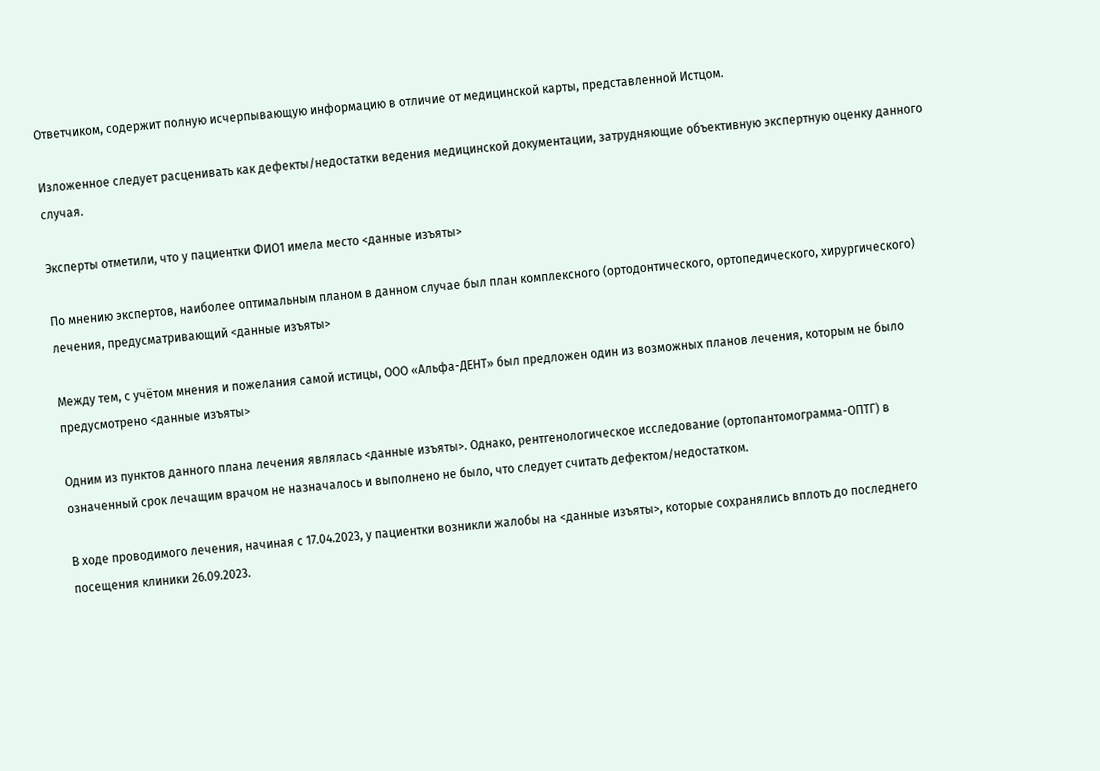Ответчиком, содержит полную исчерпывающую информацию в отличие от медицинской карты, представленной Истцом.

Изложенное следует расценивать как дефекты/недостатки ведения медицинской документации, затрудняющие объективную экспертную оценку данного случая.

Эксперты отметили, что у пациентки ФИО1 имела место <данные изъяты>

По мнению экспертов, наиболее оптимальным планом в данном случае был план комплексного (ортодонтического, ортопедического, хирургического) лечения, предусматривающий <данные изъяты>

Между тем, с учётом мнения и пожелания самой истицы, ООО «Альфа-ДЕНТ» был предложен один из возможных планов лечения, которым не было предусмотрено <данные изъяты>

Одним из пунктов данного плана лечения являлась <данные изъяты>. Однако, рентгенологическое исследование (ортопантомограмма-ОПТГ) в означенный срок лечащим врачом не назначалось и выполнено не было, что следует считать дефектом/недостатком.

В ходе проводимого лечения, начиная с 17.04.2023, у пациентки возникли жалобы на <данные изъяты>, которые сохранялись вплоть до последнего посещения клиники 26.09.2023.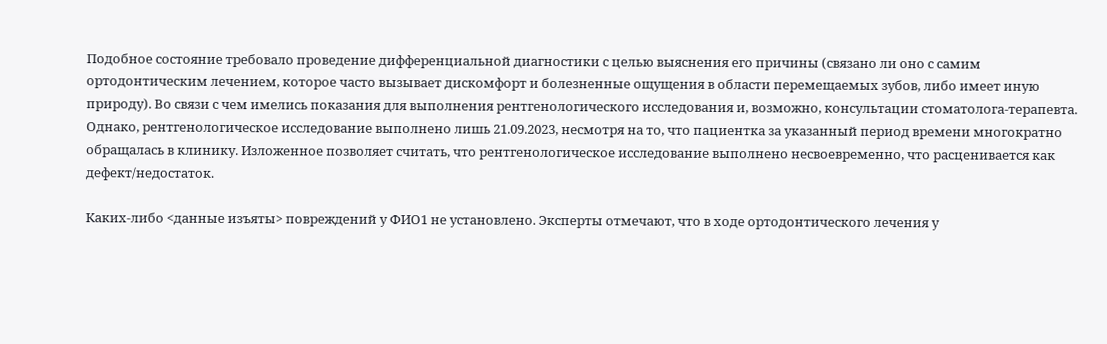Подобное состояние требовало проведение дифференциальной диагностики с целью выяснения его причины (связано ли оно с самим ортодонтическим лечением, которое часто вызывает дискомфорт и болезненные ощущения в области перемещаемых зубов, либо имеет иную природу). Во связи с чем имелись показания для выполнения рентгенологического исследования и, возможно, консультации стоматолога-терапевта. Однако, рентгенологическое исследование выполнено лишь 21.09.2023, несмотря на то, что пациентка за указанный период времени многократно обращалась в клинику. Изложенное позволяет считать, что рентгенологическое исследование выполнено несвоевременно, что расценивается как дефект/недостаток.

Каких-либо <данные изъяты> повреждений у ФИО1 не установлено. Эксперты отмечают, что в ходе ортодонтического лечения у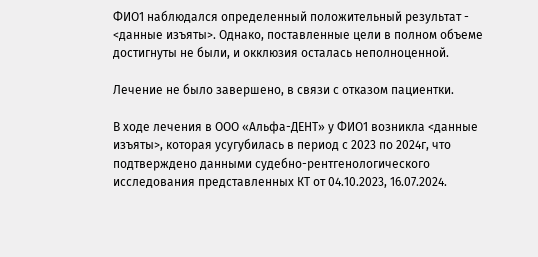ФИО1 наблюдался определенный положительный результат - <данные изъяты>. Однако, поставленные цели в полном объеме достигнуты не были, и окклюзия осталась неполноценной.

Лечение не было завершено, в связи с отказом пациентки.

В ходе лечения в ООО «Альфа-ДЕНТ» у ФИО1 возникла <данные изъяты>, которая усугубилась в период с 2023 по 2024г, что подтверждено данными судебно-рентгенологического исследования представленных КТ от 04.10.2023, 16.07.2024.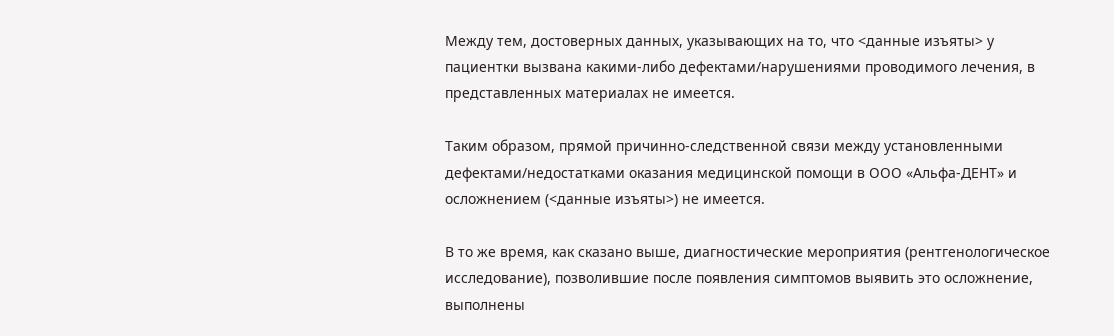Между тем, достоверных данных, указывающих на то, что <данные изъяты> у пациентки вызвана какими-либо дефектами/нарушениями проводимого лечения, в представленных материалах не имеется.

Таким образом, прямой причинно-следственной связи между установленными дефектами/недостатками оказания медицинской помощи в ООО «Альфа-ДЕНТ» и осложнением (<данные изъяты>) не имеется.

В то же время, как сказано выше, диагностические мероприятия (рентгенологическое исследование), позволившие после появления симптомов выявить это осложнение, выполнены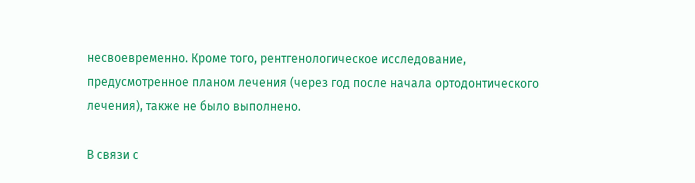несвоевременно. Кроме того, рентгенологическое исследование, предусмотренное планом лечения (через год после начала ортодонтического лечения), также не было выполнено.

В связи с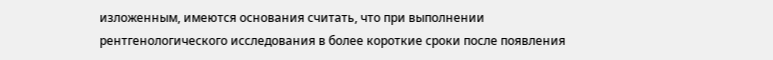изложенным, имеются основания считать, что при выполнении рентгенологического исследования в более короткие сроки после появления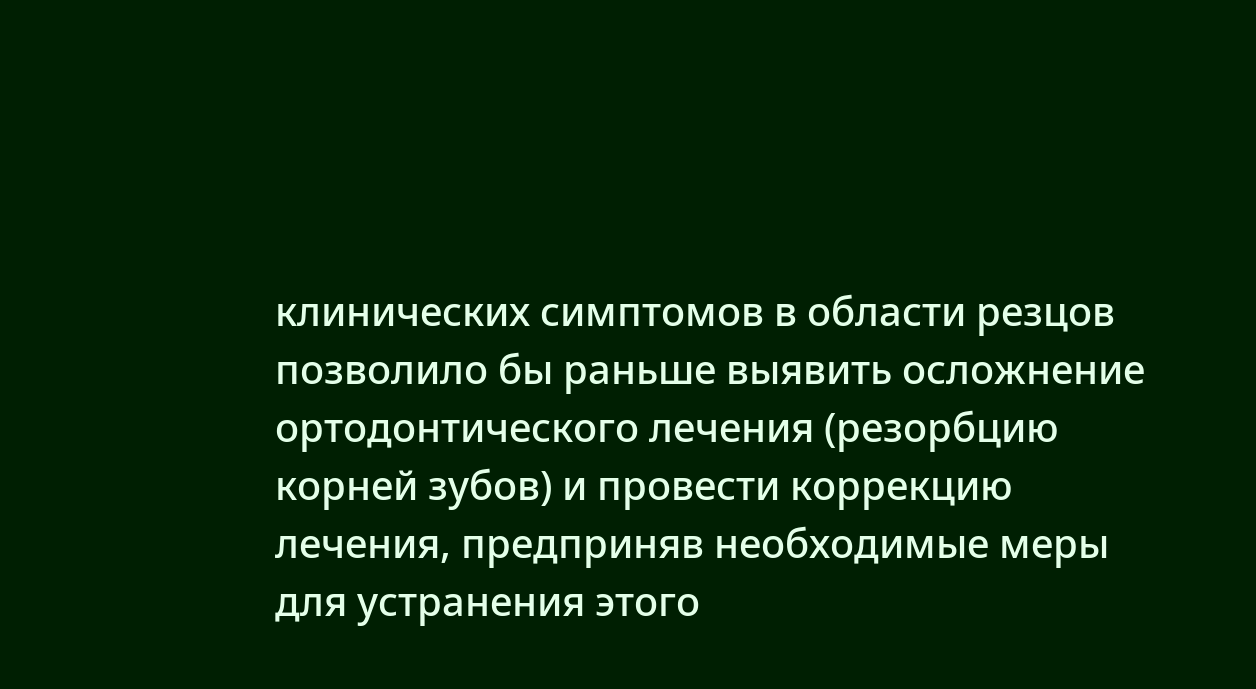клинических симптомов в области резцов позволило бы раньше выявить осложнение ортодонтического лечения (резорбцию корней зубов) и провести коррекцию лечения, предприняв необходимые меры для устранения этого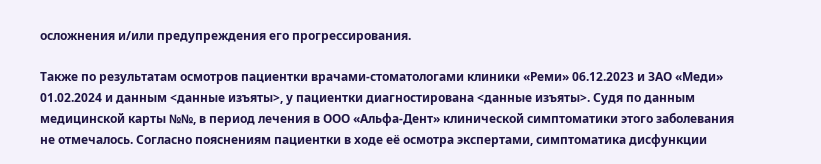осложнения и/или предупреждения его прогрессирования.

Также по результатам осмотров пациентки врачами-стоматологами клиники «Реми» 06.12.2023 и ЗАО «Меди» 01.02.2024 и данным <данные изъяты>, у пациентки диагностирована <данные изъяты>. Судя по данным медицинской карты №№, в период лечения в ООО «Альфа-Дент» клинической симптоматики этого заболевания не отмечалось. Согласно пояснениям пациентки в ходе её осмотра экспертами, симптоматика дисфункции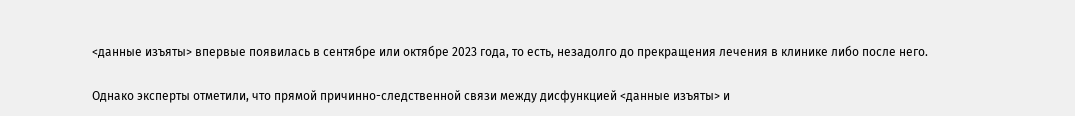<данные изъяты> впервые появилась в сентябре или октябре 2023 года, то есть, незадолго до прекращения лечения в клинике либо после него.

Однако эксперты отметили, что прямой причинно-следственной связи между дисфункцией <данные изъяты> и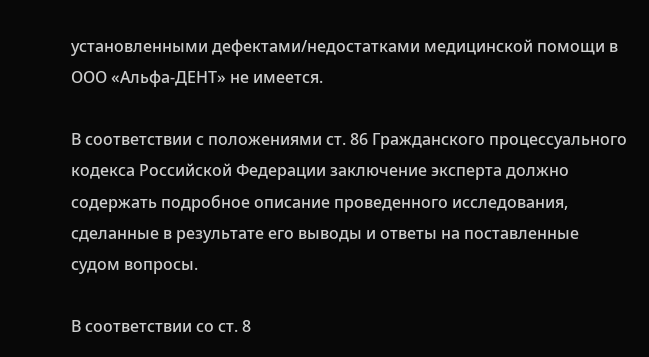установленными дефектами/недостатками медицинской помощи в ООО «Альфа-ДЕНТ» не имеется.

В соответствии с положениями ст. 86 Гражданского процессуального кодекса Российской Федерации заключение эксперта должно содержать подробное описание проведенного исследования, сделанные в результате его выводы и ответы на поставленные судом вопросы.

В соответствии со ст. 8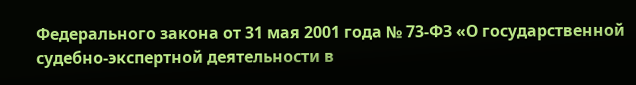Федерального закона от 31 мая 2001 года № 73-ФЗ «О государственной судебно-экспертной деятельности в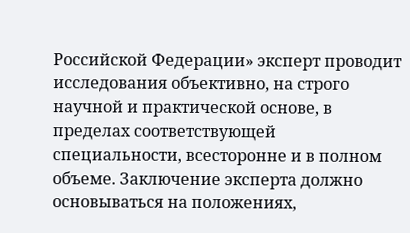Российской Федерации» эксперт проводит исследования объективно, на строго научной и практической основе, в пределах соответствующей специальности, всесторонне и в полном объеме. Заключение эксперта должно основываться на положениях,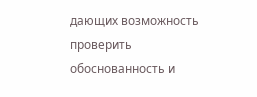дающих возможность проверить обоснованность и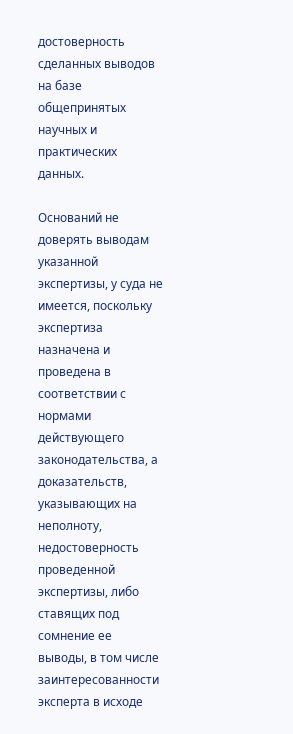достоверность сделанных выводов на базе общепринятых научных и практических данных.

Оснований не доверять выводам указанной экспертизы, у суда не имеется, поскольку экспертиза назначена и проведена в соответствии с нормами действующего законодательства, а доказательств, указывающих на неполноту, недостоверность проведенной экспертизы, либо ставящих под сомнение ее выводы, в том числе заинтересованности эксперта в исходе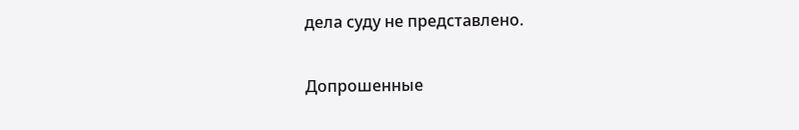дела суду не представлено.

Допрошенные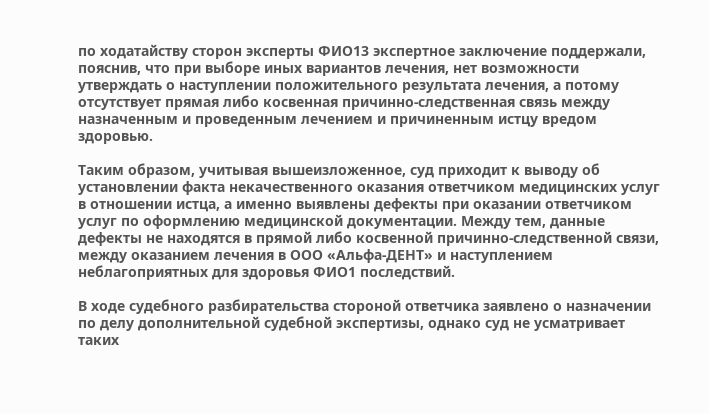по ходатайству сторон эксперты ФИО13 экспертное заключение поддержали, пояснив, что при выборе иных вариантов лечения, нет возможности утверждать о наступлении положительного результата лечения, а потому отсутствует прямая либо косвенная причинно-следственная связь между назначенным и проведенным лечением и причиненным истцу вредом здоровью.

Таким образом, учитывая вышеизложенное, суд приходит к выводу об установлении факта некачественного оказания ответчиком медицинских услуг в отношении истца, а именно выявлены дефекты при оказании ответчиком услуг по оформлению медицинской документации. Между тем, данные дефекты не находятся в прямой либо косвенной причинно-следственной связи, между оказанием лечения в ООО «Альфа-ДЕНТ» и наступлением неблагоприятных для здоровья ФИО1 последствий.

В ходе судебного разбирательства стороной ответчика заявлено о назначении по делу дополнительной судебной экспертизы, однако суд не усматривает таких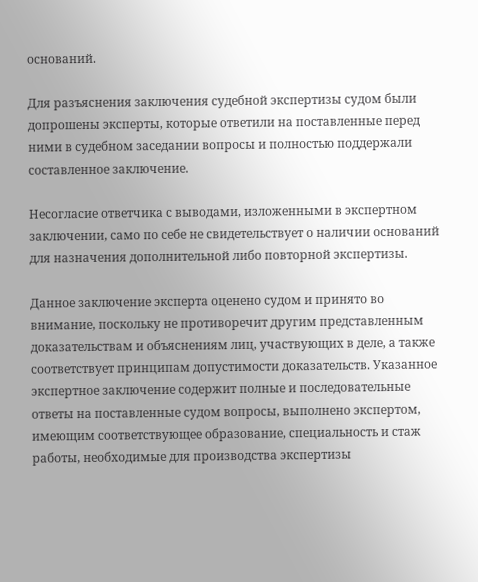оснований.

Для разъяснения заключения судебной экспертизы судом были допрошены эксперты, которые ответили на поставленные перед ними в судебном заседании вопросы и полностью поддержали составленное заключение.

Несогласие ответчика с выводами, изложенными в экспертном заключении, само по себе не свидетельствует о наличии оснований для назначения дополнительной либо повторной экспертизы.

Данное заключение эксперта оценено судом и принято во внимание, поскольку не противоречит другим представленным доказательствам и объяснениям лиц, участвующих в деле, а также соответствует принципам допустимости доказательств. Указанное экспертное заключение содержит полные и последовательные ответы на поставленные судом вопросы, выполнено экспертом, имеющим соответствующее образование, специальность и стаж работы, необходимые для производства экспертизы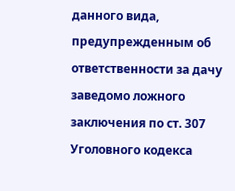данного вида, предупрежденным об ответственности за дачу заведомо ложного заключения по ст. 307 Уголовного кодекса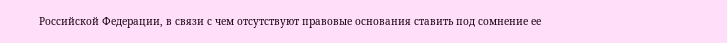Российской Федерации, в связи с чем отсутствуют правовые основания ставить под сомнение ее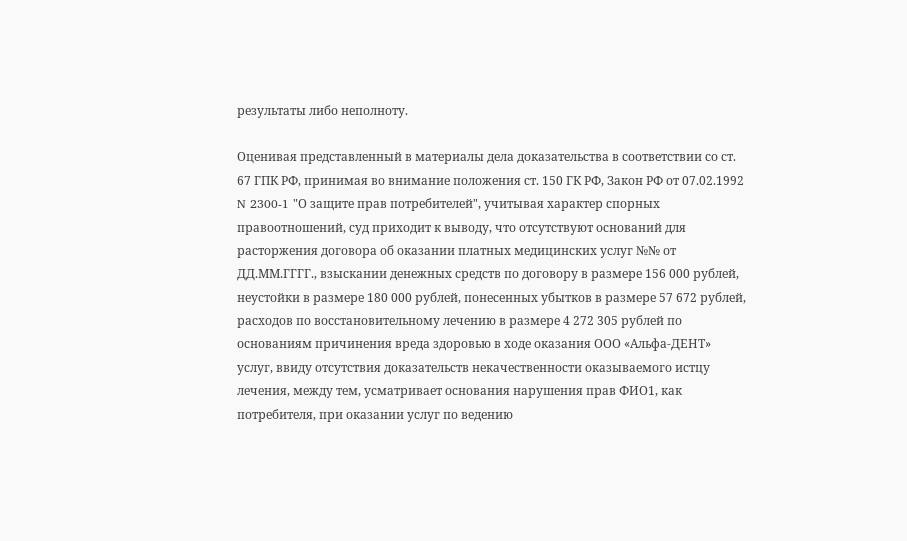результаты либо неполноту.

Оценивая представленный в материалы дела доказательства в соответствии со ст. 67 ГПК РФ, принимая во внимание положения ст. 150 ГК РФ, Закон РФ от 07.02.1992 N 2300-1 "О защите прав потребителей", учитывая характер спорных правоотношений, суд приходит к выводу, что отсутствуют оснований для расторжения договора об оказании платных медицинских услуг №№ от ДД.ММ.ГГГГ., взыскании денежных средств по договору в размере 156 000 рублей, неустойки в размере 180 000 рублей, понесенных убытков в размере 57 672 рублей, расходов по восстановительному лечению в размере 4 272 305 рублей по основаниям причинения вреда здоровью в ходе оказания ООО «Альфа-ДЕНТ» услуг, ввиду отсутствия доказательств некачественности оказываемого истцу лечения, между тем, усматривает основания нарушения прав ФИО1, как потребителя, при оказании услуг по ведению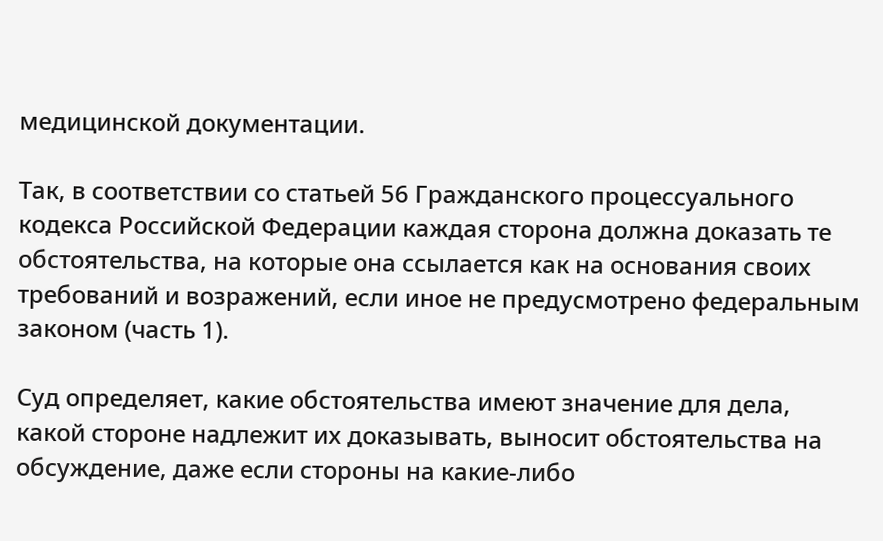медицинской документации.

Так, в соответствии со статьей 56 Гражданского процессуального кодекса Российской Федерации каждая сторона должна доказать те обстоятельства, на которые она ссылается как на основания своих требований и возражений, если иное не предусмотрено федеральным законом (часть 1).

Суд определяет, какие обстоятельства имеют значение для дела, какой стороне надлежит их доказывать, выносит обстоятельства на обсуждение, даже если стороны на какие-либо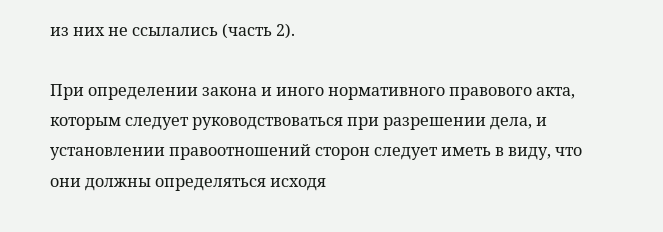из них не ссылались (часть 2).

При определении закона и иного нормативного правового акта, которым следует руководствоваться при разрешении дела, и установлении правоотношений сторон следует иметь в виду, что они должны определяться исходя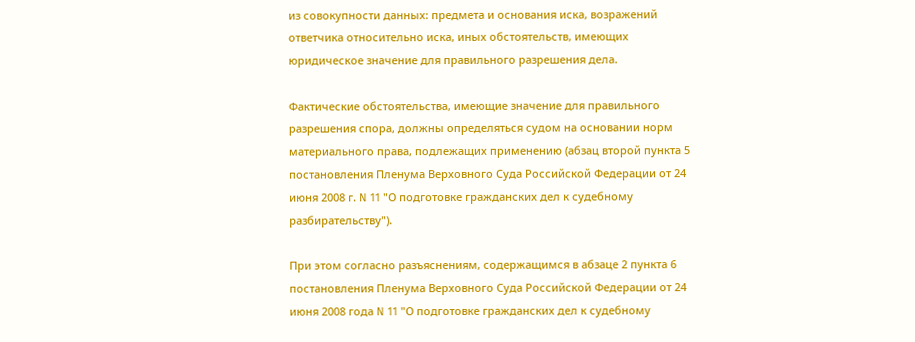из совокупности данных: предмета и основания иска, возражений ответчика относительно иска, иных обстоятельств, имеющих юридическое значение для правильного разрешения дела.

Фактические обстоятельства, имеющие значение для правильного разрешения спора, должны определяться судом на основании норм материального права, подлежащих применению (абзац второй пункта 5 постановления Пленума Верховного Суда Российской Федерации от 24 июня 2008 г. N 11 "О подготовке гражданских дел к судебному разбирательству").

При этом согласно разъяснениям, содержащимся в абзаце 2 пункта 6 постановления Пленума Верховного Суда Российской Федерации от 24 июня 2008 года N 11 "О подготовке гражданских дел к судебному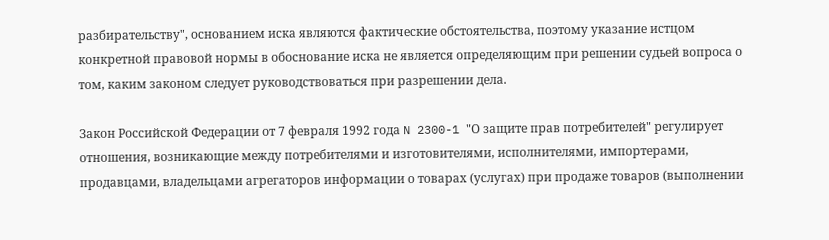разбирательству", основанием иска являются фактические обстоятельства, поэтому указание истцом конкретной правовой нормы в обоснование иска не является определяющим при решении судьей вопроса о том, каким законом следует руководствоваться при разрешении дела.

Закон Российской Федерации от 7 февраля 1992 года N 2300-1 "О защите прав потребителей" регулирует отношения, возникающие между потребителями и изготовителями, исполнителями, импортерами, продавцами, владельцами агрегаторов информации о товарах (услугах) при продаже товаров (выполнении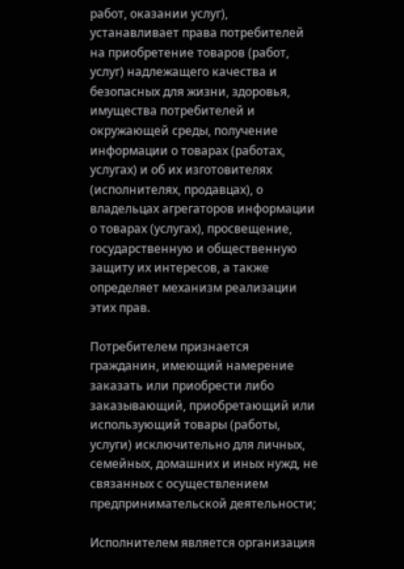работ, оказании услуг), устанавливает права потребителей на приобретение товаров (работ, услуг) надлежащего качества и безопасных для жизни, здоровья, имущества потребителей и окружающей среды, получение информации о товарах (работах, услугах) и об их изготовителях (исполнителях, продавцах), о владельцах агрегаторов информации о товарах (услугах), просвещение, государственную и общественную защиту их интересов, а также определяет механизм реализации этих прав.

Потребителем признается гражданин, имеющий намерение заказать или приобрести либо заказывающий, приобретающий или использующий товары (работы, услуги) исключительно для личных, семейных, домашних и иных нужд, не связанных с осуществлением предпринимательской деятельности;

Исполнителем является организация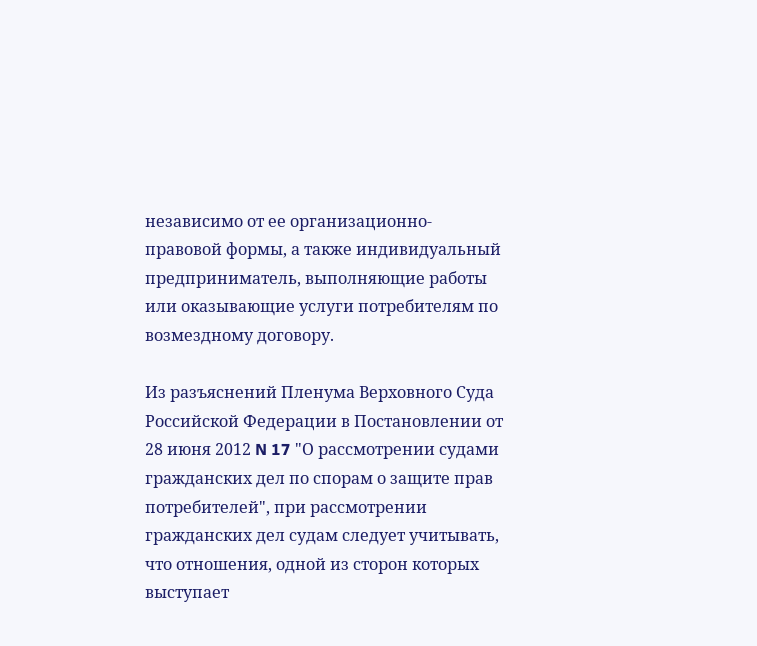независимо от ее организационно-правовой формы, а также индивидуальный предприниматель, выполняющие работы или оказывающие услуги потребителям по возмездному договору.

Из разъяснений Пленума Верховного Суда Российской Федерации в Постановлении от 28 июня 2012 N 17 "О рассмотрении судами гражданских дел по спорам о защите прав потребителей", при рассмотрении гражданских дел судам следует учитывать, что отношения, одной из сторон которых выступает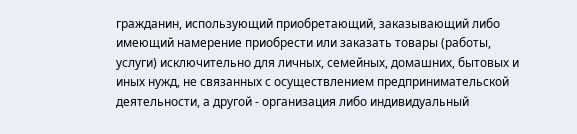гражданин, использующий приобретающий, заказывающий либо имеющий намерение приобрести или заказать товары (работы, услуги) исключительно для личных, семейных, домашних, бытовых и иных нужд, не связанных с осуществлением предпринимательской деятельности, а другой - организация либо индивидуальный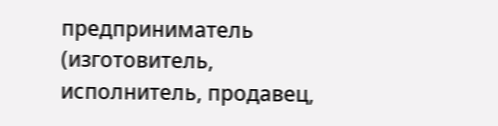предприниматель (изготовитель, исполнитель, продавец,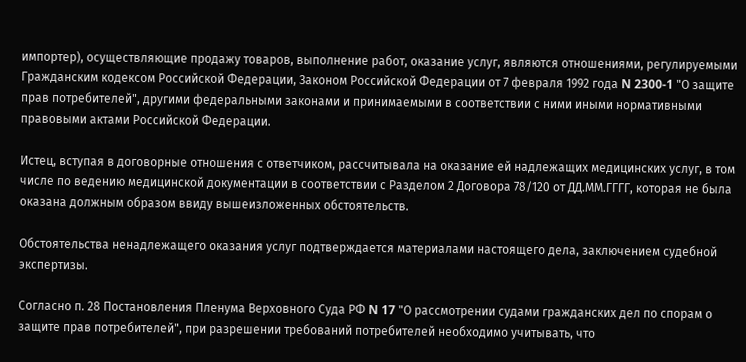импортер), осуществляющие продажу товаров, выполнение работ, оказание услуг, являются отношениями, регулируемыми Гражданским кодексом Российской Федерации, Законом Российской Федерации от 7 февраля 1992 года N 2300-1 "О защите прав потребителей", другими федеральными законами и принимаемыми в соответствии с ними иными нормативными правовыми актами Российской Федерации.

Истец, вступая в договорные отношения с ответчиком, рассчитывала на оказание ей надлежащих медицинских услуг, в том числе по ведению медицинской документации в соответствии с Разделом 2 Договора 78/120 от ДД.ММ.ГГГГ, которая не была оказана должным образом ввиду вышеизложенных обстоятельств.

Обстоятельства ненадлежащего оказания услуг подтверждается материалами настоящего дела, заключением судебной экспертизы.

Согласно п. 28 Постановления Пленума Верховного Суда РФ N 17 "О рассмотрении судами гражданских дел по спорам о защите прав потребителей", при разрешении требований потребителей необходимо учитывать, что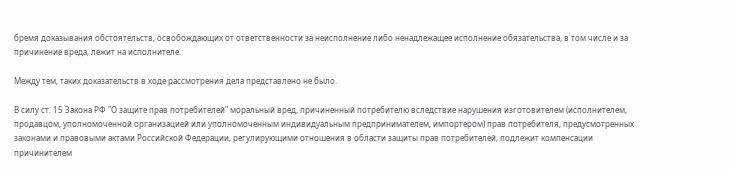бремя доказывания обстоятельств, освобождающих от ответственности за неисполнение либо ненадлежащее исполнение обязательства, в том числе и за причинение вреда, лежит на исполнителе.

Между тем, таких доказательств в ходе рассмотрения дела представлено не было.

В силу ст. 15 Закона РФ "О защите прав потребителей" моральный вред, причиненный потребителю вследствие нарушения изготовителем (исполнителем, продавцом, уполномоченной организацией или уполномоченным индивидуальным предпринимателем, импортером) прав потребителя, предусмотренных законами и правовыми актами Российской Федерации, регулирующими отношения в области защиты прав потребителей, подлежит компенсации причинителем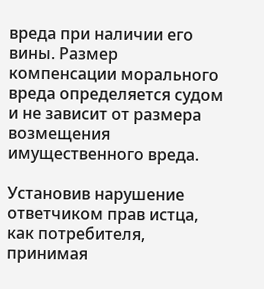вреда при наличии его вины. Размер компенсации морального вреда определяется судом и не зависит от размера возмещения имущественного вреда.

Установив нарушение ответчиком прав истца, как потребителя, принимая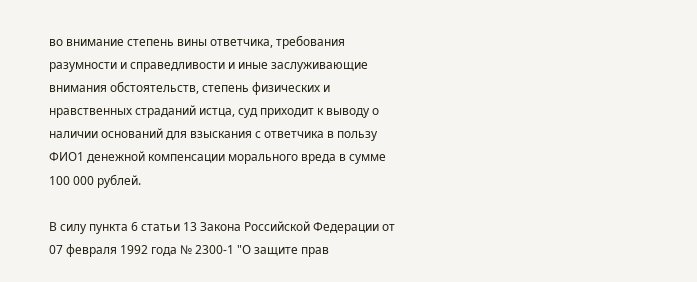во внимание степень вины ответчика, требования разумности и справедливости и иные заслуживающие внимания обстоятельств, степень физических и нравственных страданий истца, суд приходит к выводу о наличии оснований для взыскания с ответчика в пользу ФИО1 денежной компенсации морального вреда в сумме 100 000 рублей.

В силу пункта 6 статьи 13 Закона Российской Федерации от 07 февраля 1992 года № 2300-1 "О защите прав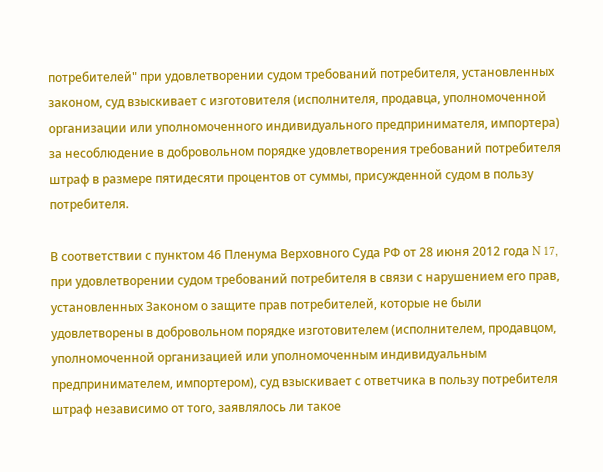потребителей" при удовлетворении судом требований потребителя, установленных законом, суд взыскивает с изготовителя (исполнителя, продавца, уполномоченной организации или уполномоченного индивидуального предпринимателя, импортера) за несоблюдение в добровольном порядке удовлетворения требований потребителя штраф в размере пятидесяти процентов от суммы, присужденной судом в пользу потребителя.

В соответствии с пунктом 46 Пленума Верховного Суда РФ от 28 июня 2012 года N 17, при удовлетворении судом требований потребителя в связи с нарушением его прав, установленных Законом о защите прав потребителей, которые не были удовлетворены в добровольном порядке изготовителем (исполнителем, продавцом, уполномоченной организацией или уполномоченным индивидуальным предпринимателем, импортером), суд взыскивает с ответчика в пользу потребителя штраф независимо от того, заявлялось ли такое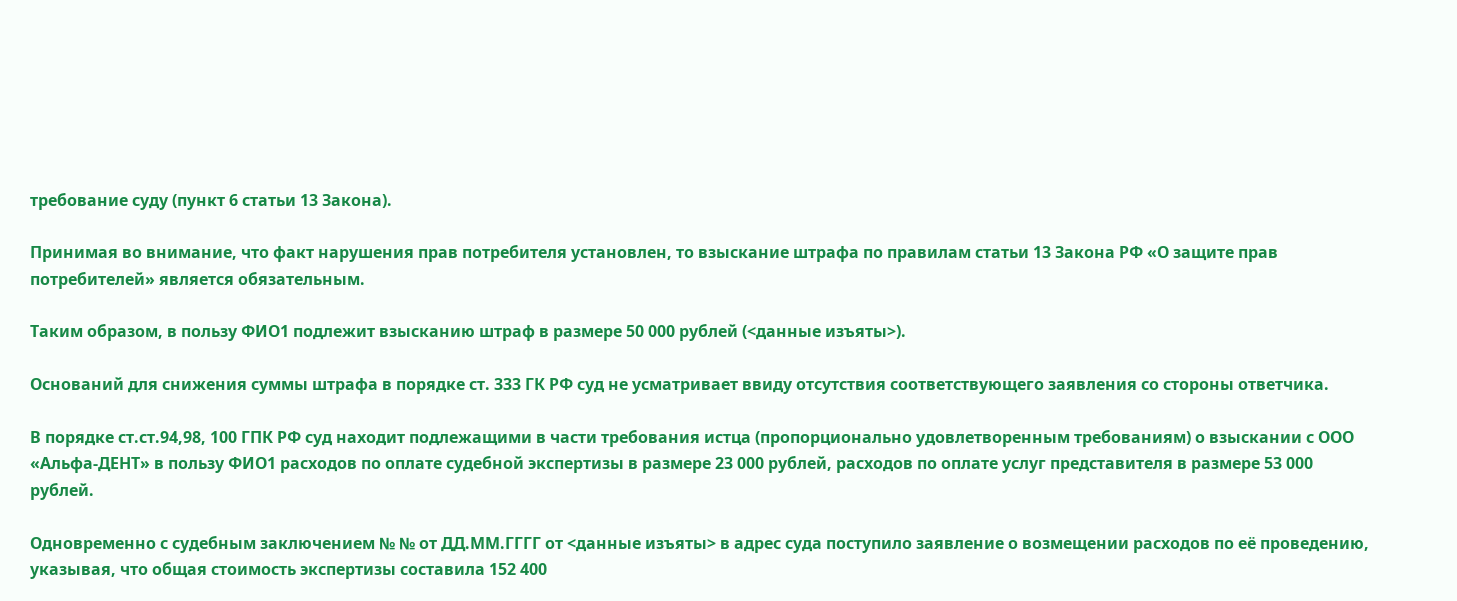требование суду (пункт 6 статьи 13 Закона).

Принимая во внимание, что факт нарушения прав потребителя установлен, то взыскание штрафа по правилам статьи 13 Закона РФ «О защите прав потребителей» является обязательным.

Таким образом, в пользу ФИО1 подлежит взысканию штраф в размере 50 000 рублей (<данные изъяты>).

Оснований для снижения суммы штрафа в порядке ст. 333 ГК РФ суд не усматривает ввиду отсутствия соответствующего заявления со стороны ответчика.

В порядке ст.ст.94,98, 100 ГПК РФ суд находит подлежащими в части требования истца (пропорционально удовлетворенным требованиям) о взыскании с ООО «Альфа-ДЕНТ» в пользу ФИО1 расходов по оплате судебной экспертизы в размере 23 000 рублей, расходов по оплате услуг представителя в размере 53 000 рублей.

Одновременно с судебным заключением № № от ДД.ММ.ГГГГ от <данные изъяты> в адрес суда поступило заявление о возмещении расходов по её проведению, указывая, что общая стоимость экспертизы составила 152 400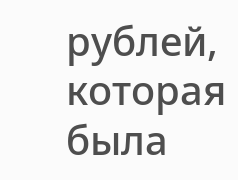рублей, которая была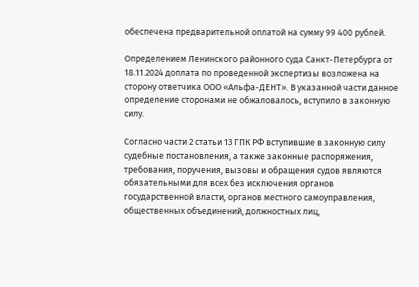обеспечена предварительной оплатой на сумму 99 400 рублей.

Определением Ленинского районного суда Санкт-Петербурга от 18.11.2024 доплата по проведенной экспертизы возложена на сторону ответчика ООО «Альфа-ДЕНТ». В указанной части данное определение сторонами не обжаловалось, вступило в законную силу.

Согласно части 2 статьи 13 ГПК РФ вступившие в законную силу судебные постановления, а также законные распоряжения, требования, поручения, вызовы и обращения судов являются обязательными для всех без исключения органов государственной власти, органов местного самоуправления, общественных объединений, должностных лиц,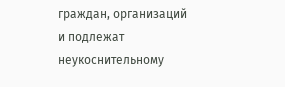граждан, организаций и подлежат неукоснительному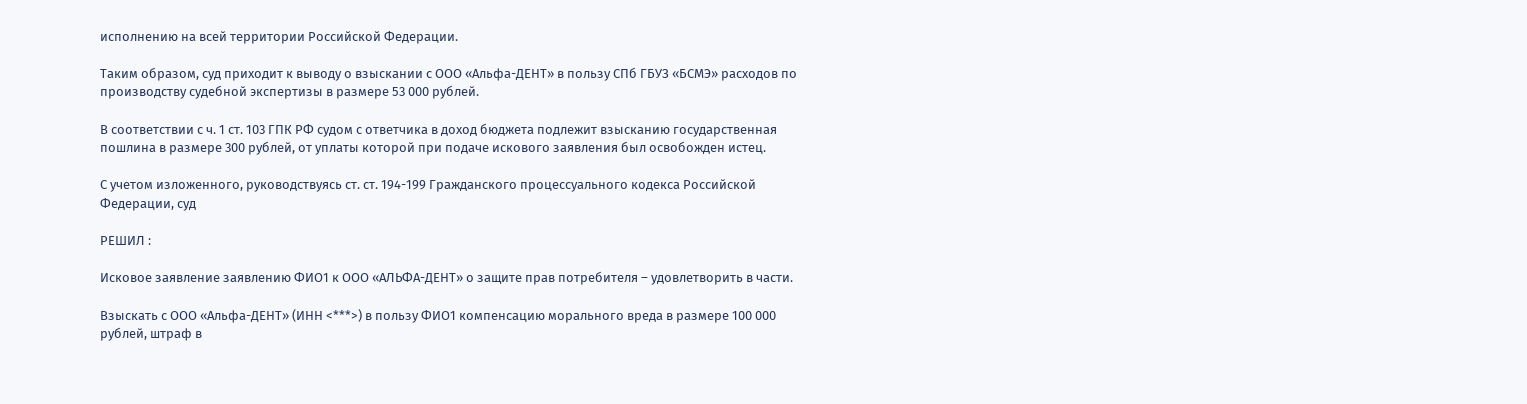исполнению на всей территории Российской Федерации.

Таким образом, суд приходит к выводу о взыскании с ООО «Альфа-ДЕНТ» в пользу СПб ГБУЗ «БСМЭ» расходов по производству судебной экспертизы в размере 53 000 рублей.

В соответствии с ч. 1 ст. 103 ГПК РФ судом с ответчика в доход бюджета подлежит взысканию государственная пошлина в размере 300 рублей, от уплаты которой при подаче искового заявления был освобожден истец.

С учетом изложенного, руководствуясь ст. ст. 194-199 Гражданского процессуального кодекса Российской Федерации, суд

РЕШИЛ :

Исковое заявление заявлению ФИО1 к ООО «АЛЬФА-ДЕНТ» о защите прав потребителя – удовлетворить в части.

Взыскать с ООО «Альфа-ДЕНТ» (ИНН <***>) в пользу ФИО1 компенсацию морального вреда в размере 100 000 рублей, штраф в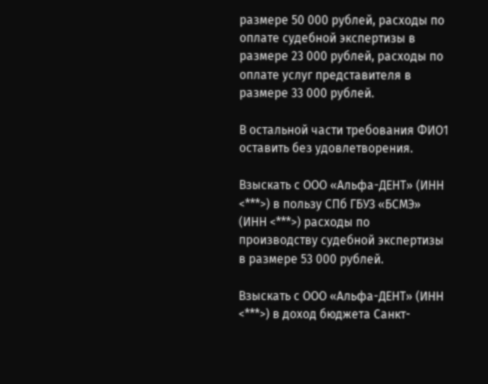размере 50 000 рублей, расходы по оплате судебной экспертизы в размере 23 000 рублей, расходы по оплате услуг представителя в размере 33 000 рублей.

В остальной части требования ФИО1 оставить без удовлетворения.

Взыскать с ООО «Альфа-ДЕНТ» (ИНН <***>) в пользу СПб ГБУЗ «БСМЭ» (ИНН <***>) расходы по производству судебной экспертизы в размере 53 000 рублей.

Взыскать с ООО «Альфа-ДЕНТ» (ИНН <***>) в доход бюджета Санкт-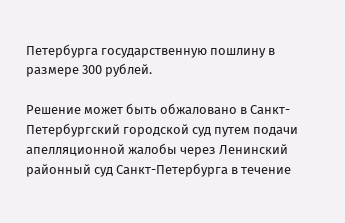Петербурга государственную пошлину в размере 300 рублей.

Решение может быть обжаловано в Санкт-Петербургский городской суд путем подачи апелляционной жалобы через Ленинский районный суд Санкт-Петербурга в течение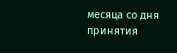месяца со дня принятия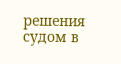решения судом в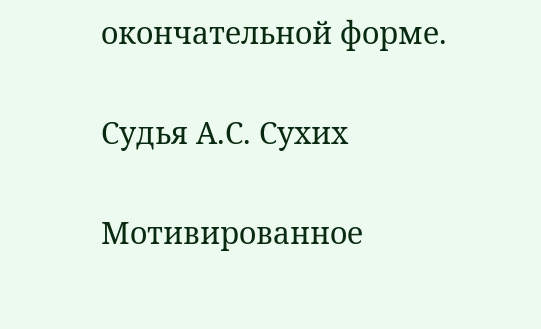окончательной форме.

Судья А.С. Сухих

Мотивированное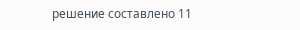решение составлено 11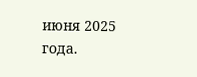июня 2025 года.